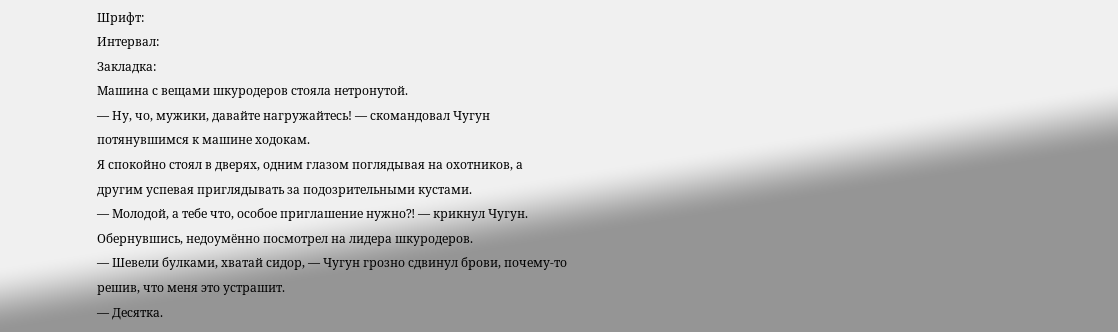Шрифт:
Интервал:
Закладка:
Машина с вещами шкуродеров стояла нетронутой.
— Ну, чо, мужики, давайте нагружайтесь! — скомандовал Чугун потянувшимся к машине ходокам.
Я спокойно стоял в дверях, одним глазом поглядывая на охотников, а другим успевая приглядывать за подозрительными кустами.
— Молодой, а тебе что, особое приглашение нужно⁈ — крикнул Чугун.
Обернувшись, недоумённо посмотрел на лидера шкуродеров.
— Шевели булками, хватай сидор, — Чугун грозно сдвинул брови, почему-то решив, что меня это устрашит.
— Десятка.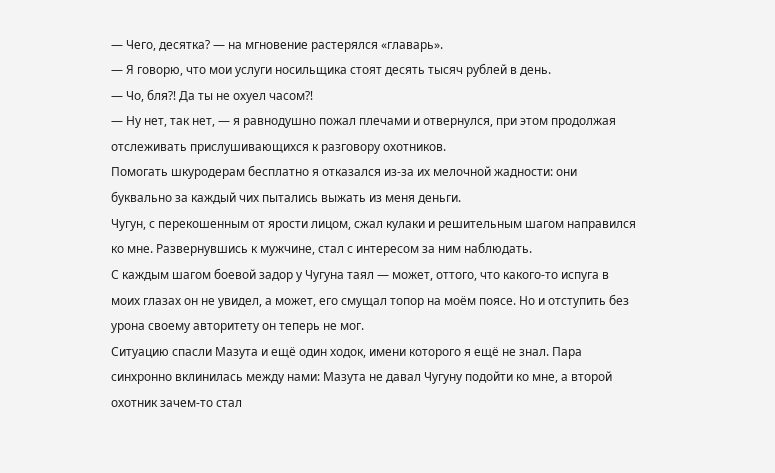— Чего, десятка? — на мгновение растерялся «главарь».
— Я говорю, что мои услуги носильщика стоят десять тысяч рублей в день.
— Чо, бля⁈ Да ты не охуел часом⁈
— Ну нет, так нет, — я равнодушно пожал плечами и отвернулся, при этом продолжая отслеживать прислушивающихся к разговору охотников.
Помогать шкуродерам бесплатно я отказался из-за их мелочной жадности: они буквально за каждый чих пытались выжать из меня деньги.
Чугун, с перекошенным от ярости лицом, сжал кулаки и решительным шагом направился ко мне. Развернувшись к мужчине, стал с интересом за ним наблюдать.
С каждым шагом боевой задор у Чугуна таял — может, оттого, что какого-то испуга в моих глазах он не увидел, а может, его смущал топор на моём поясе. Но и отступить без урона своему авторитету он теперь не мог.
Ситуацию спасли Мазута и ещё один ходок, имени которого я ещё не знал. Пара синхронно вклинилась между нами: Мазута не давал Чугуну подойти ко мне, а второй охотник зачем-то стал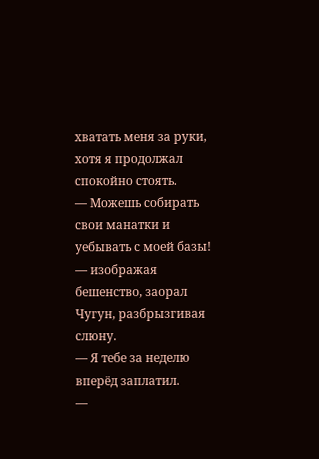хватать меня за руки, хотя я продолжал спокойно стоять.
— Можешь собирать свои манатки и уебывать с моей базы! — изображая бешенство, заорал Чугун, разбрызгивая слюну.
— Я тебе за неделю вперёд заплатил.
—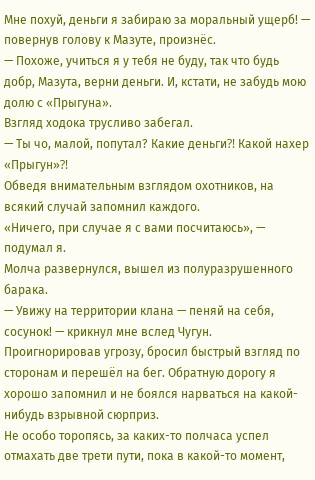Мне похуй, деньги я забираю за моральный ущерб! — повернув голову к Мазуте, произнёс.
— Похоже, учиться я у тебя не буду, так что будь добр, Мазута, верни деньги. И, кстати, не забудь мою долю с «Прыгуна».
Взгляд ходока трусливо забегал.
— Ты чо, малой, попутал? Какие деньги⁈ Какой нахер «Прыгун»⁈
Обведя внимательным взглядом охотников, на всякий случай запомнил каждого.
«Ничего, при случае я с вами посчитаюсь», — подумал я.
Молча развернулся, вышел из полуразрушенного барака.
— Увижу на территории клана — пеняй на себя, сосунок! — крикнул мне вслед Чугун.
Проигнорировав угрозу, бросил быстрый взгляд по сторонам и перешёл на бег. Обратную дорогу я хорошо запомнил и не боялся нарваться на какой-нибудь взрывной сюрприз.
Не особо торопясь, за каких-то полчаса успел отмахать две трети пути, пока в какой-то момент,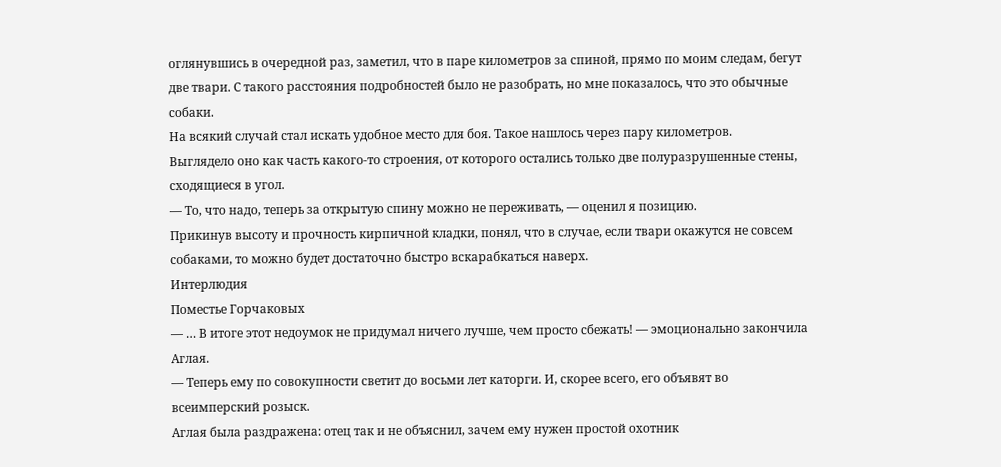оглянувшись в очередной раз, заметил, что в паре километров за спиной, прямо по моим следам, бегут две твари. С такого расстояния подробностей было не разобрать, но мне показалось, что это обычные собаки.
На всякий случай стал искать удобное место для боя. Такое нашлось через пару километров.
Выглядело оно как часть какого-то строения, от которого остались только две полуразрушенные стены, сходящиеся в угол.
— То, что надо, теперь за открытую спину можно не переживать, — оценил я позицию.
Прикинув высоту и прочность кирпичной кладки, понял, что в случае, если твари окажутся не совсем собаками, то можно будет достаточно быстро вскарабкаться наверх.
Интерлюдия
Поместье Горчаковых
— … В итоге этот недоумок не придумал ничего лучше, чем просто сбежать! — эмоционально закончила Аглая.
— Теперь ему по совокупности светит до восьми лет каторги. И, скорее всего, его объявят во всеимперский розыск.
Аглая была раздражена: отец так и не объяснил, зачем ему нужен простой охотник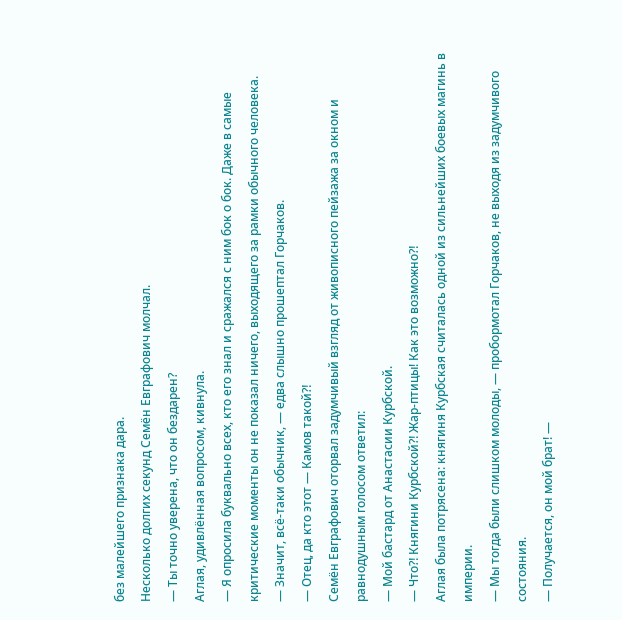без малейшего признака дара.
Несколько долгих секунд Семён Евграфович молчал.
— Ты точно уверена, что он бездарен?
Аглая, удивлённая вопросом, кивнула.
— Я опросила буквально всех, кто его знал и сражался с ним бок о бок. Даже в самые критические моменты он не показал ничего, выходящего за рамки обычного человека.
— Значит, всё-таки обычник, — едва слышно прошептал Горчаков.
— Отец, да кто этот — Камов такой⁈
Семён Евграфович оторвал задумчивый взгляд от живописного пейзажа за окном и равнодушным голосом ответил:
— Мой бастард от Анастасии Курбской.
— Что⁈ Княгини Курбской⁈ Жар-птицы! Как это возможно⁈
Аглая была потрясена: княгиня Курбская считалась одной из сильнейших боевых магинь в империи.
— Мы тогда были слишком молоды, — пробормотал Горчаков, не выходя из задумчивого состояния.
— Получается, он мой брат! —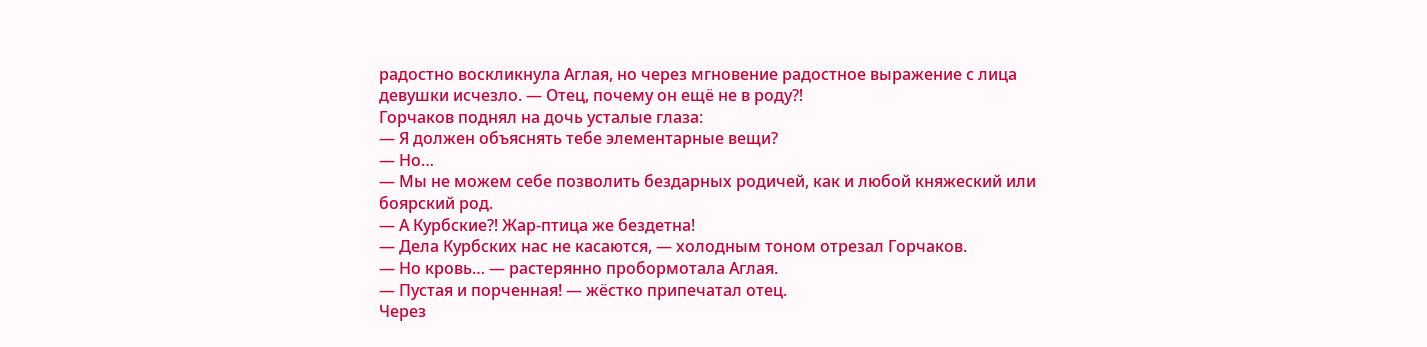радостно воскликнула Аглая, но через мгновение радостное выражение с лица девушки исчезло. — Отец, почему он ещё не в роду⁈
Горчаков поднял на дочь усталые глаза:
— Я должен объяснять тебе элементарные вещи?
— Но…
— Мы не можем себе позволить бездарных родичей, как и любой княжеский или боярский род.
— А Курбские⁈ Жар-птица же бездетна!
— Дела Курбских нас не касаются, — холодным тоном отрезал Горчаков.
— Но кровь… — растерянно пробормотала Аглая.
— Пустая и порченная! — жёстко припечатал отец.
Через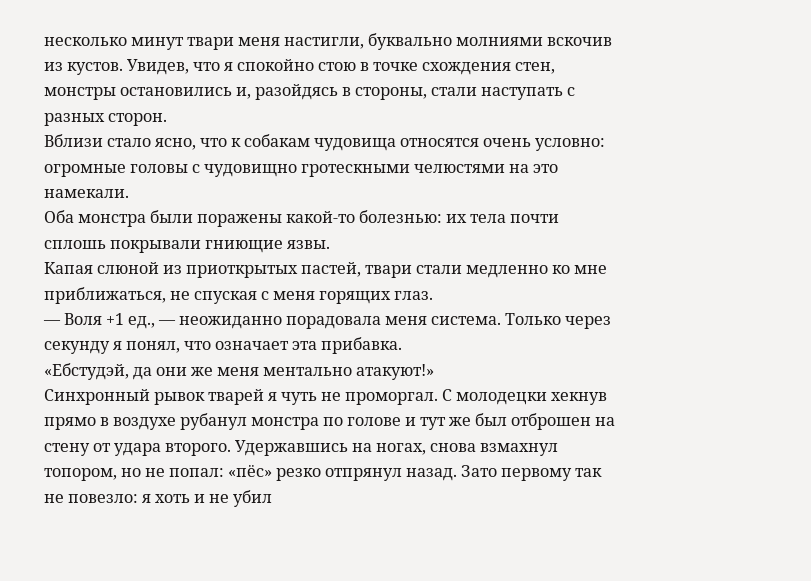несколько минут твари меня настигли, буквально молниями вскочив из кустов. Увидев, что я спокойно стою в точке схождения стен, монстры остановились и, разойдясь в стороны, стали наступать с разных сторон.
Вблизи стало ясно, что к собакам чудовища относятся очень условно: огромные головы с чудовищно гротескными челюстями на это намекали.
Оба монстра были поражены какой-то болезнью: их тела почти сплошь покрывали гниющие язвы.
Капая слюной из приоткрытых пастей, твари стали медленно ко мне приближаться, не спуская с меня горящих глаз.
— Воля +1 ед., — неожиданно порадовала меня система. Только через секунду я понял, что означает эта прибавка.
«Ебстудэй, да они же меня ментально атакуют!»
Синхронный рывок тварей я чуть не проморгал. С молодецки хекнув прямо в воздухе рубанул монстра по голове и тут же был отброшен на стену от удара второго. Удержавшись на ногах, снова взмахнул топором, но не попал: «пёс» резко отпрянул назад. Зато первому так не повезло: я хоть и не убил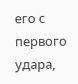его с первого удара,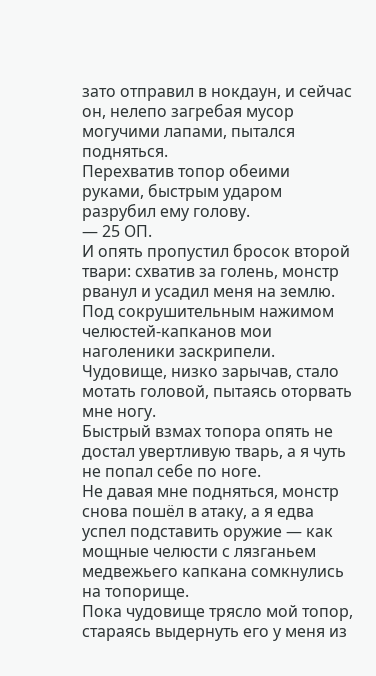зато отправил в нокдаун, и сейчас он, нелепо загребая мусор могучими лапами, пытался подняться.
Перехватив топор обеими руками, быстрым ударом разрубил ему голову.
— 25 ОП.
И опять пропустил бросок второй твари: схватив за голень, монстр рванул и усадил меня на землю. Под сокрушительным нажимом челюстей-капканов мои наголеники заскрипели. Чудовище, низко зарычав, стало мотать головой, пытаясь оторвать мне ногу.
Быстрый взмах топора опять не достал увертливую тварь, а я чуть не попал себе по ноге.
Не давая мне подняться, монстр снова пошёл в атаку, а я едва успел подставить оружие — как мощные челюсти с лязганьем медвежьего капкана сомкнулись на топорище.
Пока чудовище трясло мой топор, стараясь выдернуть его у меня из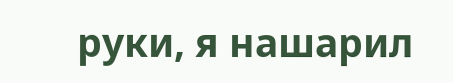руки, я нашарил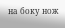на боку нож